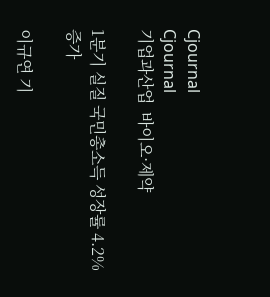Cjournal
Cjournal
기업과산업  바이오·제약

1분기 실질 국민총소득 성장률 4.2% 증가

이규연 기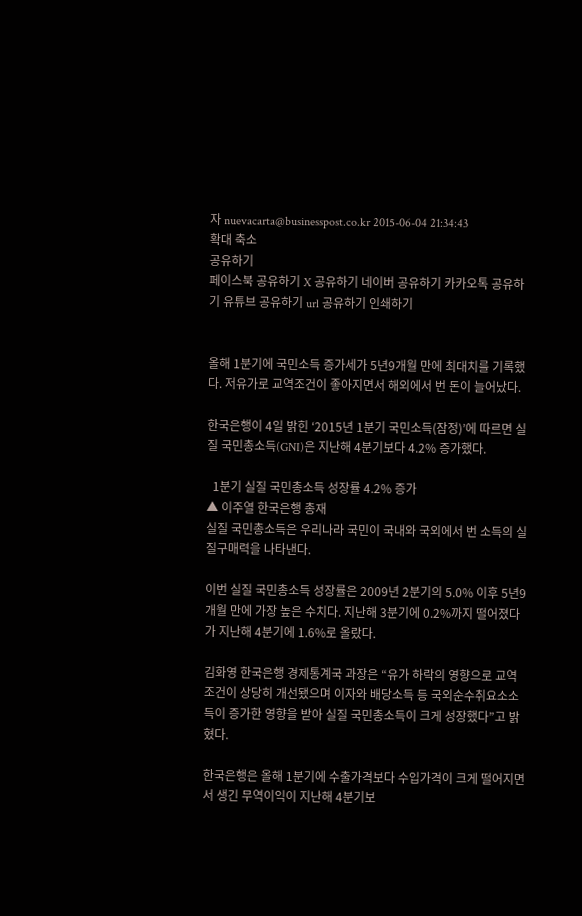자 nuevacarta@businesspost.co.kr 2015-06-04 21:34:43
확대 축소
공유하기
페이스북 공유하기 X 공유하기 네이버 공유하기 카카오톡 공유하기 유튜브 공유하기 url 공유하기 인쇄하기


올해 1분기에 국민소득 증가세가 5년9개월 만에 최대치를 기록했다. 저유가로 교역조건이 좋아지면서 해외에서 번 돈이 늘어났다.

한국은행이 4일 밝힌 ‘2015년 1분기 국민소득(잠정)’에 따르면 실질 국민총소득(GNI)은 지난해 4분기보다 4.2% 증가했다.

  1분기 실질 국민총소득 성장률 4.2% 증가
▲ 이주열 한국은행 총재
실질 국민총소득은 우리나라 국민이 국내와 국외에서 번 소득의 실질구매력을 나타낸다.

이번 실질 국민총소득 성장률은 2009년 2분기의 5.0% 이후 5년9개월 만에 가장 높은 수치다. 지난해 3분기에 0.2%까지 떨어졌다가 지난해 4분기에 1.6%로 올랐다.

김화영 한국은행 경제통계국 과장은 “유가 하락의 영향으로 교역조건이 상당히 개선됐으며 이자와 배당소득 등 국외순수취요소소득이 증가한 영향을 받아 실질 국민총소득이 크게 성장했다”고 밝혔다.

한국은행은 올해 1분기에 수출가격보다 수입가격이 크게 떨어지면서 생긴 무역이익이 지난해 4분기보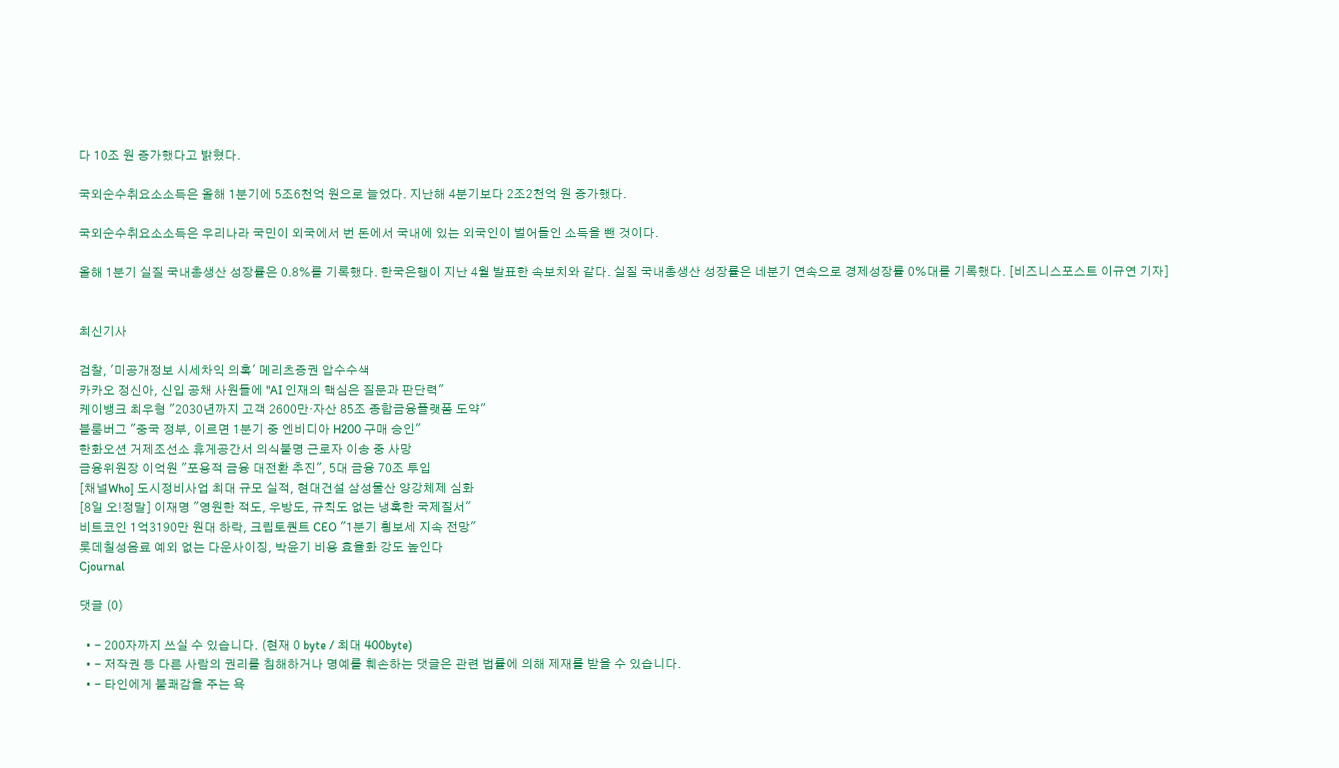다 10조 원 증가했다고 밝혔다.

국외순수취요소소득은 올해 1분기에 5조6천억 원으로 늘었다. 지난해 4분기보다 2조2천억 원 증가했다.

국외순수취요소소득은 우리나라 국민이 외국에서 번 돈에서 국내에 있는 외국인이 벌어들인 소득을 뺀 것이다.

올해 1분기 실질 국내총생산 성장률은 0.8%를 기록했다. 한국은행이 지난 4월 발표한 속보치와 같다. 실질 국내총생산 성장률은 네분기 연속으로 경제성장률 0%대를 기록했다. [비즈니스포스트 이규연 기자]


최신기사

검찰, '미공개정보 시세차익 의혹' 메리츠증권 압수수색
카카오 정신아, 신입 공채 사원들에 "AI 인재의 핵심은 질문과 판단력"
케이뱅크 최우형 "2030년까지 고객 2600만·자산 85조 종합금융플랫폼 도약"
블룸버그 "중국 정부, 이르면 1분기 중 엔비디아 H200 구매 승인"
한화오션 거제조선소 휴게공간서 의식불명 근로자 이송 중 사망
금융위원장 이억원 "포용적 금융 대전환 추진", 5대 금융 70조 투입
[채널Who] 도시정비사업 최대 규모 실적, 현대건설 삼성물산 양강체제 심화
[8일 오!정말] 이재명 "영원한 적도, 우방도, 규칙도 없는 냉혹한 국제질서"
비트코인 1억3190만 원대 하락, 크립토퀀트 CEO "1분기 횡보세 지속 전망"
롯데칠성음료 예외 없는 다운사이징, 박윤기 비용 효율화 강도 높인다
Cjournal

댓글 (0)

  • - 200자까지 쓰실 수 있습니다. (현재 0 byte / 최대 400byte)
  • - 저작권 등 다른 사람의 권리를 침해하거나 명예를 훼손하는 댓글은 관련 법률에 의해 제재를 받을 수 있습니다.
  • - 타인에게 불쾌감을 주는 욕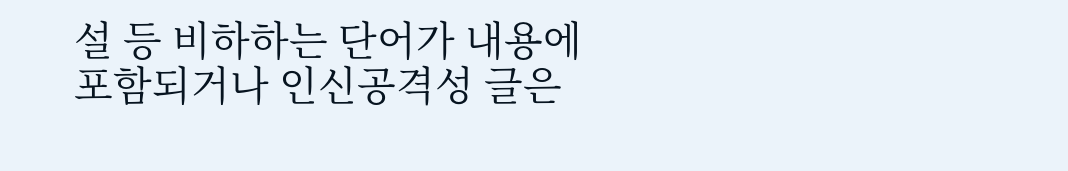설 등 비하하는 단어가 내용에 포함되거나 인신공격성 글은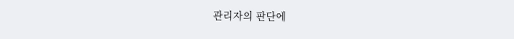관리자의 판단에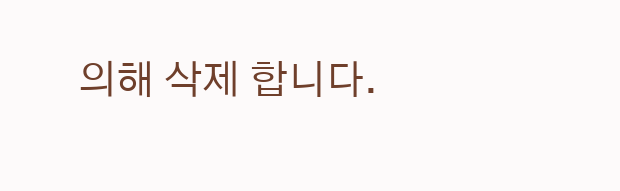의해 삭제 합니다.